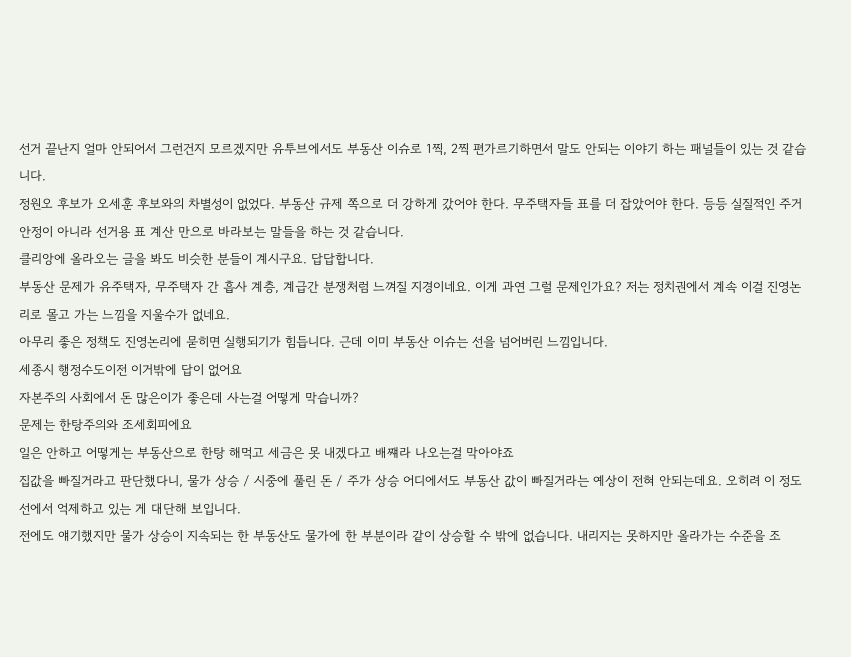선거 끝난지 얼마 안되어서 그런건지 모르겠지만 유투브에서도 부동산 이슈로 1찍, 2찍 편가르기하면서 말도 안되는 이야기 하는 패널들이 있는 것 같습니다.
정원오 후보가 오세훈 후보와의 차별성이 없었다. 부동산 규제 쪽으로 더 강하게 갔어야 한다. 무주택자들 표를 더 잡았어야 한다. 등등 실질적인 주거 안정이 아니라 선거용 표 계산 만으로 바라보는 말들을 하는 것 같습니다.
클리앙에 올라오는 글을 봐도 비슷한 분들이 계시구요. 답답합니다.
부동산 문제가 유주택자, 무주택자 간 흡사 계층, 계급간 분쟁처럼 느껴질 지경이네요. 이게 과연 그럴 문제인가요? 저는 정치권에서 계속 이걸 진영논리로 몰고 가는 느낌을 지울수가 없네요.
아무리 좋은 정책도 진영논리에 묻히면 실행되기가 힘듭니다. 근데 이미 부동산 이슈는 선을 넘어버린 느낌입니다.
세종시 행정수도이전 이거밖에 답이 없어요
자본주의 사회에서 돈 많은이가 좋은데 사는걸 어떻게 막습니까?
문제는 한탕주의와 조세회피에요
일은 안하고 어떻게는 부동산으로 한탕 해먹고 세금은 못 내겠다고 배쨰라 나오는걸 막아야죠
집값을 빠질거라고 판단했다니, 물가 상승 / 시중에 풀린 돈 / 주가 상승 어디에서도 부동산 값이 빠질거라는 예상이 전혀 안되는데요. 오히려 이 정도 선에서 억제하고 있는 게 대단해 보입니다.
전에도 얘기했지만 물가 상승이 지속되는 한 부동산도 물가에 한 부분이라 같이 상승할 수 밖에 없습니다. 내리지는 못하지만 올라가는 수준을 조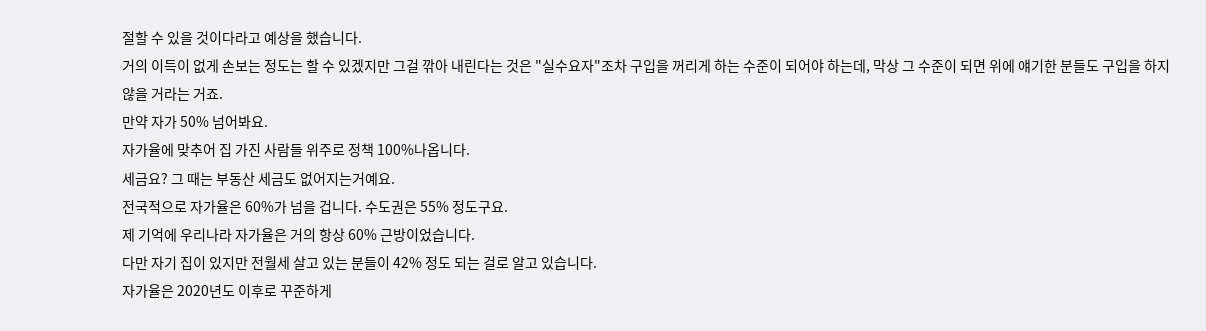절할 수 있을 것이다라고 예상을 했습니다.
거의 이득이 없게 손보는 정도는 할 수 있겠지만 그걸 깎아 내린다는 것은 "실수요자"조차 구입을 꺼리게 하는 수준이 되어야 하는데, 막상 그 수준이 되면 위에 얘기한 분들도 구입을 하지 않을 거라는 거죠.
만약 자가 50% 넘어봐요.
자가율에 맞추어 집 가진 사람들 위주로 정책 100%나옵니다.
세금요? 그 때는 부동산 세금도 없어지는거예요.
전국적으로 자가율은 60%가 넘을 겁니다. 수도권은 55% 정도구요.
제 기억에 우리나라 자가율은 거의 항상 60% 근방이었습니다.
다만 자기 집이 있지만 전월세 살고 있는 분들이 42% 정도 되는 걸로 알고 있습니다.
자가율은 2020년도 이후로 꾸준하게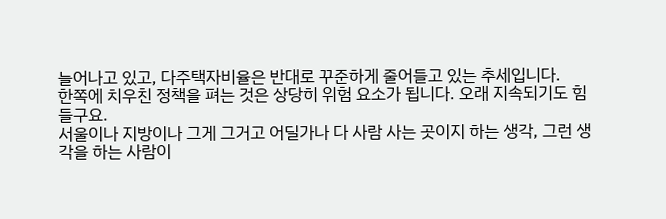늘어나고 있고, 다주택자비율은 반대로 꾸준하게 줄어들고 있는 추세입니다.
한쪽에 치우친 정책을 펴는 것은 상당히 위험 요소가 됩니다. 오래 지속되기도 힘들구요.
서울이나 지방이나 그게 그거고 어딜가나 다 사람 사는 곳이지 하는 생각, 그런 생각을 하는 사람이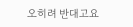오히려 반대고요